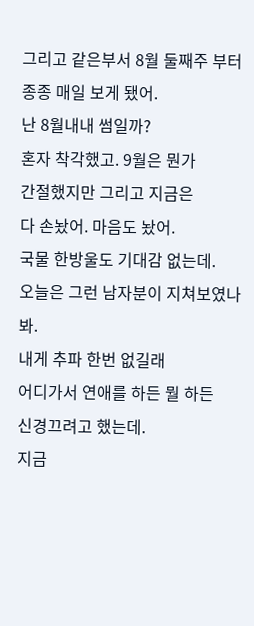그리고 같은부서 8월 둘째주 부터
종종 매일 보게 됐어.
난 8월내내 썸일까?
혼자 착각했고. 9월은 뭔가
간절했지만 그리고 지금은
다 손놨어. 마음도 놨어.
국물 한방울도 기대감 없는데.
오늘은 그런 남자분이 지쳐보였나봐.
내게 추파 한번 없길래
어디가서 연애를 하든 뭘 하든
신경끄려고 했는데.
지금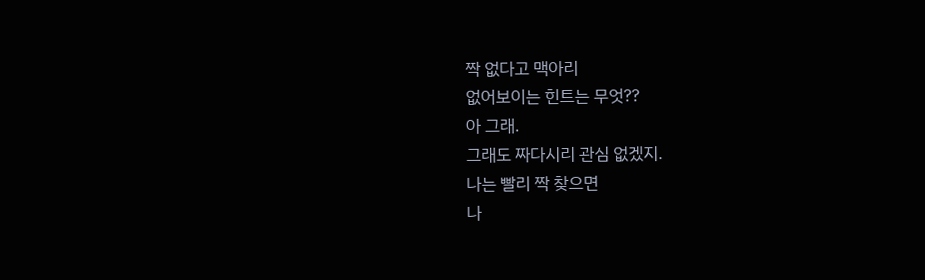짝 없다고 맥아리
없어보이는 힌트는 무엇??
아 그래.
그래도 짜다시리 관심 없겠지.
나는 빨리 짝 찾으면
나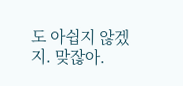도 아쉽지 않겠지. 맞잖아.